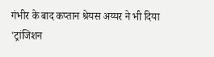गंभीर के बाद कप्तान श्रेयस अय्यर ने भी दिया 'ट्रांजिशन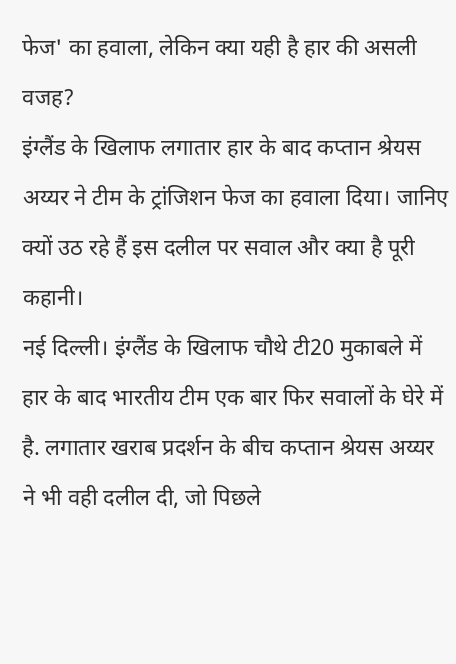फेज' का हवाला, लेकिन क्या यही है हार की असली वजह?
इंग्लैंड के खिलाफ लगातार हार के बाद कप्तान श्रेयस अय्यर ने टीम के ट्रांजिशन फेज का हवाला दिया। जानिए क्यों उठ रहे हैं इस दलील पर सवाल और क्या है पूरी कहानी।
नई दिल्ली। इंग्लैंड के खिलाफ चौथे टी20 मुकाबले में हार के बाद भारतीय टीम एक बार फिर सवालों के घेरे में है. लगातार खराब प्रदर्शन के बीच कप्तान श्रेयस अय्यर ने भी वही दलील दी, जो पिछले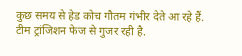कुछ समय से हेड कोच गौतम गंभीर देते आ रहे हैं. टीम ट्रांजिशन फेज से गुजर रही है.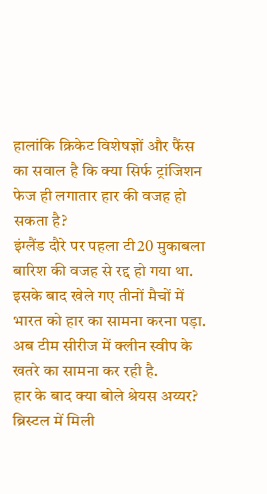हालांकि क्रिकेट विशेषज्ञों और फैंस का सवाल है कि क्या सिर्फ ट्रांजिशन फेज ही लगातार हार की वजह हो सकता है?
इंग्लैंड दौरे पर पहला टी20 मुकाबला बारिश की वजह से रद्द हो गया था. इसके बाद खेले गए तीनों मैचों में भारत को हार का सामना करना पड़ा. अब टीम सीरीज में क्लीन स्वीप के खतरे का सामना कर रही है.
हार के बाद क्या बोले श्रेयस अय्यर?
ब्रिस्टल में मिली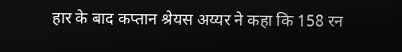हार के बाद कप्तान श्रेयस अय्यर ने कहा कि 158 रन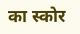का स्कोर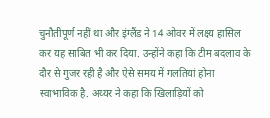चुनौतीपूर्ण नहीं था और इंग्लैंड ने 14 ओवर में लक्ष्य हासिल कर यह साबित भी कर दिया. उन्होंने कहा कि टीम बदलाव के दौर से गुजर रही है और ऐसे समय में गलतियां होना स्वाभाविक है. अय्यर ने कहा कि खिलाड़ियों को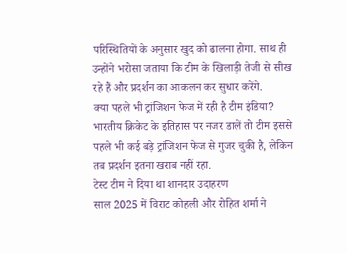परिस्थितियों के अनुसार खुद को ढालना होगा. साथ ही उन्होंने भरोसा जताया कि टीम के खिलाड़ी तेजी से सीख रहे हैं और प्रदर्शन का आकलन कर सुधार करेंगे.
क्या पहले भी ट्रांजिशन फेज में रही है टीम इंडिया?
भारतीय क्रिकेट के इतिहास पर नजर डालें तो टीम इससे पहले भी कई बड़े ट्रांजिशन फेज से गुजर चुकी है, लेकिन तब प्रदर्शन इतना खराब नहीं रहा.
टेस्ट टीम ने दिया था शानदार उदाहरण
साल 2025 में विराट कोहली और रोहित शर्मा ने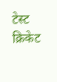टेस्ट क्रिकेट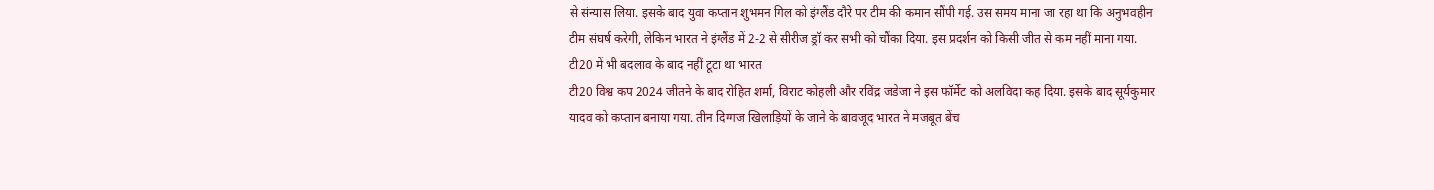से संन्यास लिया. इसके बाद युवा कप्तान शुभमन गिल को इंग्लैंड दौरे पर टीम की कमान सौंपी गई. उस समय माना जा रहा था कि अनुभवहीन टीम संघर्ष करेगी, लेकिन भारत ने इंग्लैंड में 2-2 से सीरीज ड्रॉ कर सभी को चौंका दिया. इस प्रदर्शन को किसी जीत से कम नहीं माना गया.
टी20 में भी बदलाव के बाद नहीं टूटा था भारत
टी20 विश्व कप 2024 जीतने के बाद रोहित शर्मा, विराट कोहली और रविंद्र जडेजा ने इस फॉर्मेट को अलविदा कह दिया. इसके बाद सूर्यकुमार यादव को कप्तान बनाया गया. तीन दिग्गज खिलाड़ियों के जाने के बावजूद भारत ने मजबूत बेंच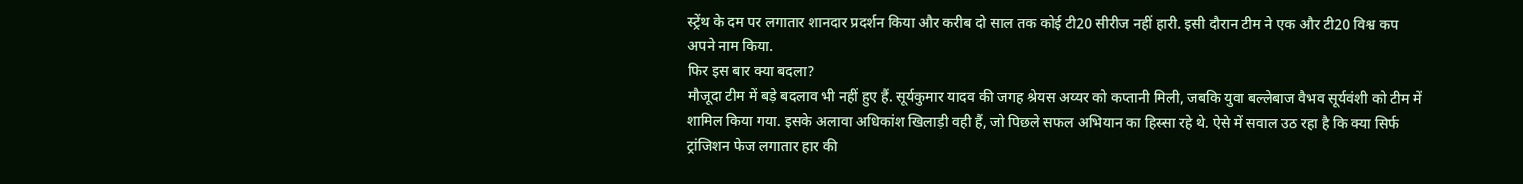स्ट्रेंथ के दम पर लगातार शानदार प्रदर्शन किया और करीब दो साल तक कोई टी20 सीरीज नहीं हारी. इसी दौरान टीम ने एक और टी20 विश्व कप अपने नाम किया.
फिर इस बार क्या बदला?
मौजूदा टीम में बड़े बदलाव भी नहीं हुए हैं. सूर्यकुमार यादव की जगह श्रेयस अय्यर को कप्तानी मिली, जबकि युवा बल्लेबाज वैभव सूर्यवंशी को टीम में शामिल किया गया. इसके अलावा अधिकांश खिलाड़ी वही हैं, जो पिछले सफल अभियान का हिस्सा रहे थे. ऐसे में सवाल उठ रहा है कि क्या सिर्फ ट्रांजिशन फेज लगातार हार की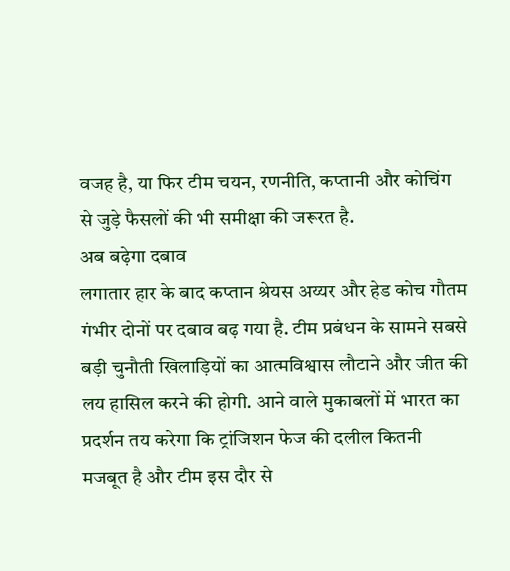वजह है, या फिर टीम चयन, रणनीति, कप्तानी और कोचिंग से जुड़े फैसलों की भी समीक्षा की जरूरत है.
अब बढ़ेगा दबाव
लगातार हार के बाद कप्तान श्रेयस अय्यर और हेड कोच गौतम गंभीर दोनों पर दबाव बढ़ गया है. टीम प्रबंधन के सामने सबसे बड़ी चुनौती खिलाड़ियों का आत्मविश्वास लौटाने और जीत की लय हासिल करने की होगी. आने वाले मुकाबलों में भारत का प्रदर्शन तय करेगा कि ट्रांजिशन फेज की दलील कितनी मजबूत है और टीम इस दौर से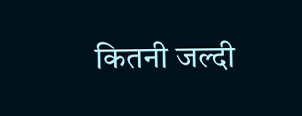कितनी जल्दी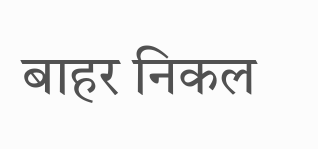बाहर निकल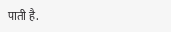पाती है.